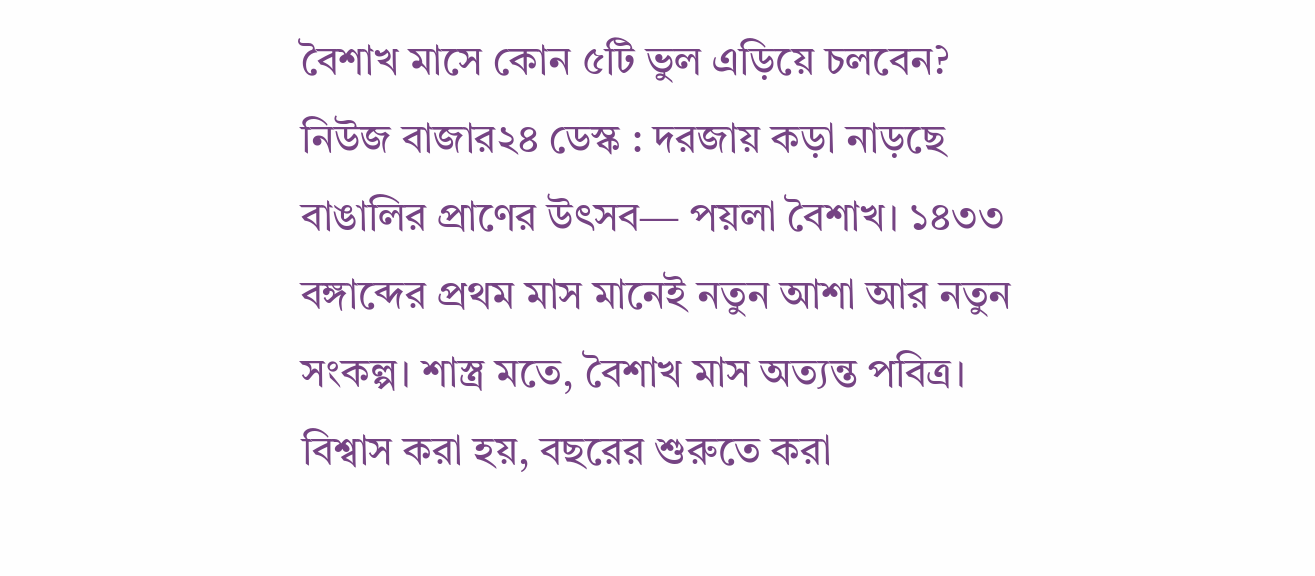বৈশাখ মাসে কোন ৫টি ভুল এড়িয়ে চলবেন?
নিউজ বাজার২৪ ডেস্ক : দরজায় কড়া নাড়ছে বাঙালির প্রাণের উৎসব— পয়লা বৈশাখ। ১৪৩৩ বঙ্গাব্দের প্রথম মাস মানেই নতুন আশা আর নতুন সংকল্প। শাস্ত্র মতে, বৈশাখ মাস অত্যন্ত পবিত্র। বিশ্বাস করা হয়, বছরের শুরুতে করা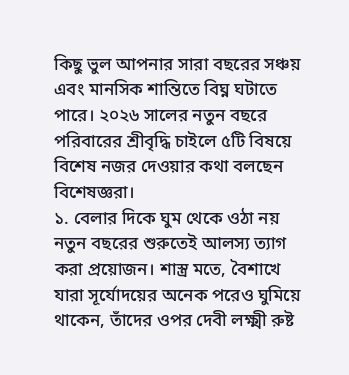কিছু ভুল আপনার সারা বছরের সঞ্চয় এবং মানসিক শান্তিতে বিঘ্ন ঘটাতে পারে। ২০২৬ সালের নতুন বছরে পরিবারের শ্রীবৃদ্ধি চাইলে ৫টি বিষয়ে বিশেষ নজর দেওয়ার কথা বলছেন বিশেষজ্ঞরা।
১. বেলার দিকে ঘুম থেকে ওঠা নয়
নতুন বছরের শুরুতেই আলস্য ত্যাগ করা প্রয়োজন। শাস্ত্র মতে, বৈশাখে যারা সূর্যোদয়ের অনেক পরেও ঘুমিয়ে থাকেন, তাঁদের ওপর দেবী লক্ষ্মী রুষ্ট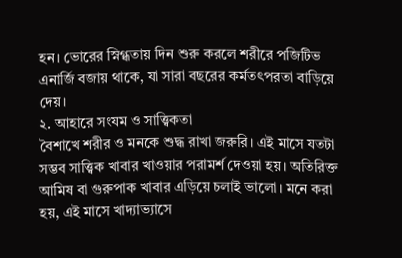হন। ভোরের স্নিগ্ধতায় দিন শুরু করলে শরীরে পজিটিভ এনার্জি বজায় থাকে, যা সারা বছরের কর্মতৎপরতা বাড়িয়ে দেয়।
২. আহারে সংযম ও সাত্ত্বিকতা
বৈশাখে শরীর ও মনকে শুদ্ধ রাখা জরুরি। এই মাসে যতটা সম্ভব সাত্ত্বিক খাবার খাওয়ার পরামর্শ দেওয়া হয়। অতিরিক্ত আমিষ বা গুরুপাক খাবার এড়িয়ে চলাই ভালো। মনে করা হয়, এই মাসে খাদ্যাভ্যাসে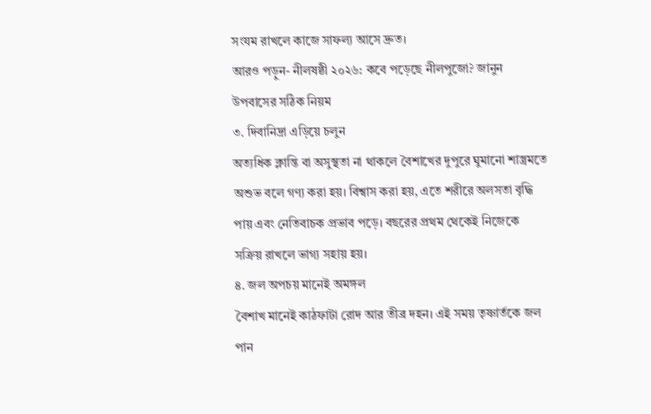সংযম রাখলে কাজে সাফল্য আসে দ্রুত।
আরও পড়ুন- নীলষষ্ঠী ২০২৬: কবে পড়েছে নীলপুজো? জানুন উপবাসের সঠিক নিয়ম
৩. দিবানিদ্রা এড়িয়ে চলুন
অত্যধিক ক্লান্তি বা অসুস্থতা না থাকলে বৈশাখের দুপুরে ঘুমানো শাস্ত্রমতে অশুভ বলে গণ্য করা হয়। বিশ্বাস করা হয়, এতে শরীরে অলসতা বৃদ্ধি পায় এবং নেতিবাচক প্রভাব পড়ে। বছরের প্রথম থেকেই নিজেকে সক্রিয় রাখলে ভাগ্য সহায় হয়।
৪. জল অপচয় মানেই অমঙ্গল
বৈশাখ মানেই কাঠফাটা রোদ আর তীব্র দহন। এই সময় তৃষ্ণার্তকে জল পান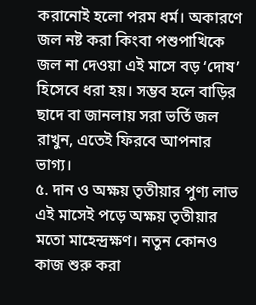করানোই হলো পরম ধর্ম। অকারণে জল নষ্ট করা কিংবা পশুপাখিকে জল না দেওয়া এই মাসে বড় ‘দোষ’ হিসেবে ধরা হয়। সম্ভব হলে বাড়ির ছাদে বা জানলায় সরা ভর্তি জল রাখুন, এতেই ফিরবে আপনার ভাগ্য।
৫. দান ও অক্ষয় তৃতীয়ার পুণ্য লাভ
এই মাসেই পড়ে অক্ষয় তৃতীয়ার মতো মাহেন্দ্রক্ষণ। নতুন কোনও কাজ শুরু করা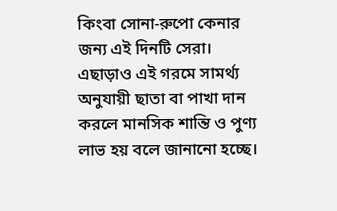কিংবা সোনা-রুপো কেনার জন্য এই দিনটি সেরা। এছাড়াও এই গরমে সামর্থ্য অনুযায়ী ছাতা বা পাখা দান করলে মানসিক শান্তি ও পুণ্য লাভ হয় বলে জানানো হচ্ছে।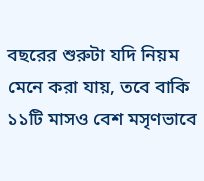বছরের শুরুটা যদি নিয়ম মেনে করা যায়, তবে বাকি ১১টি মাসও বেশ মসৃণভাবে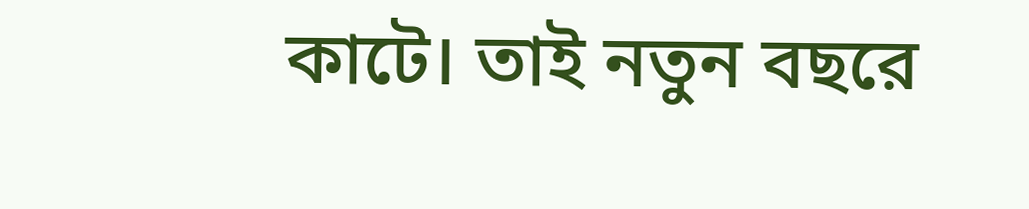কাটে। তাই নতুন বছরে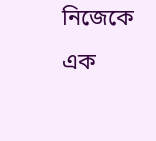নিজেকে এক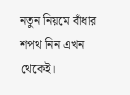নতুন নিয়মে বাঁধার শপথ নিন এখন থেকেই।